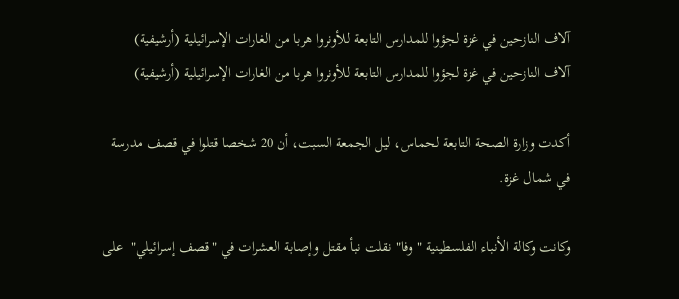آلاف النازحين في غزة لجؤوا للمدارس التابعة للأونروا هربا من الغارات الإسرائيلية (أرشيفية)
آلاف النازحين في غزة لجؤوا للمدارس التابعة للأونروا هربا من الغارات الإسرائيلية (أرشيفية)

أكدت وزارة الصحة التابعة لحماس، ليل الجمعة السبت، أن 20 شخصا قتلوا في قصف مدرسة في شمال غزة.

وكانت وكالة الأنباء الفلسطينية "وفا" نقلت نبأ مقتل وإصابة العشرات في "قصف إسرائيلي"  على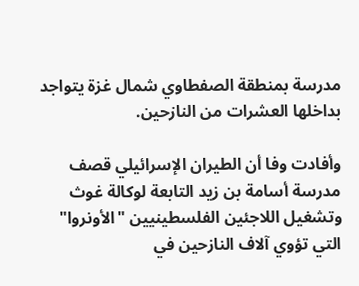مدرسة بمنطقة الصفطاوي شمال غزة يتواجد بداخلها العشرات من النازحين.

وأفادت وفا أن الطيران الإسرائيلي قصف مدرسة أسامة بن زيد التابعة لوكالة غوث وتشغيل اللاجئين الفلسطينيين "الأونروا" التي تؤوي آلاف النازحين في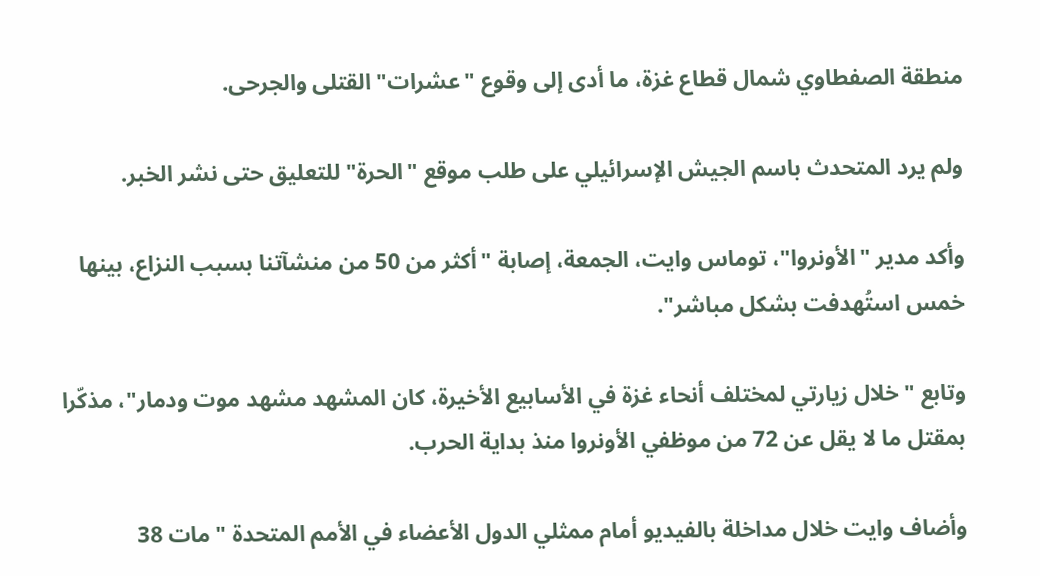منطقة الصفطاوي شمال قطاع غزة، ما أدى إلى وقوع "عشرات" القتلى والجرحى.

ولم يرد المتحدث باسم الجيش الإسرائيلي على طلب موقع "الحرة" للتعليق حتى نشر الخبر.

وأكد مدير "الأونروا"، توماس وايت، الجمعة، إصابة "أكثر من 50 من منشآتنا بسبب النزاع، بينها خمس استُهدفت بشكل مباشر".

وتابع "خلال زيارتي لمختلف أنحاء غزة في الأسابيع الأخيرة، كان المشهد مشهد موت ودمار"، مذكّرا بمقتل ما لا يقل عن 72 من موظفي الأونروا منذ بداية الحرب.

وأضاف وايت خلال مداخلة بالفيديو أمام ممثلي الدول الأعضاء في الأمم المتحدة "مات 38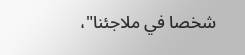شخصا في ملاجئنا"،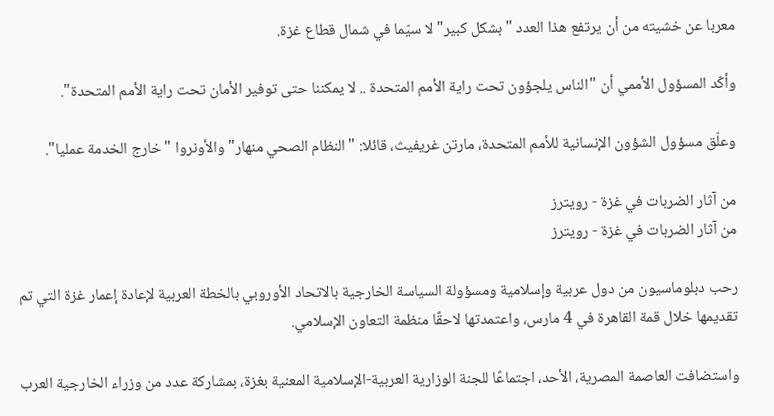معربا عن خشيته من أن يرتفع هذا العدد "بشكل كبير" لا سيّما في شمال قطاع غزة.

وأكّد المسؤول الأممي أن "الناس يلجؤون تحت راية الأمم المتحدة .. لا يمكننا حتى توفير الأمان تحت راية الأمم المتحدة".

وعلّق مسؤول الشؤون الإنسانية للأمم المتحدة، مارتن غريفيث، قائلا: "النظام الصحي منهار" والأونروا "خارج الخدمة عمليا".

من آثار الضربات في غزة - رويترز
من آثار الضربات في غزة - رويترز

رحب دبلوماسيون من دول عربية وإسلامية ومسؤولة السياسة الخارجية بالاتحاد الأوروبي بالخطة العربية لإعادة إعمار غزة التي تم تقديمها خلال قمة القاهرة في 4 مارس، واعتمدتها لاحقًا منظمة التعاون الإسلامي.

واستضافت العاصمة المصرية، الأحد، اجتماعًا للجنة الوزارية العربية-الإسلامية المعنية بغزة، بمشاركة عدد من وزراء الخارجية العرب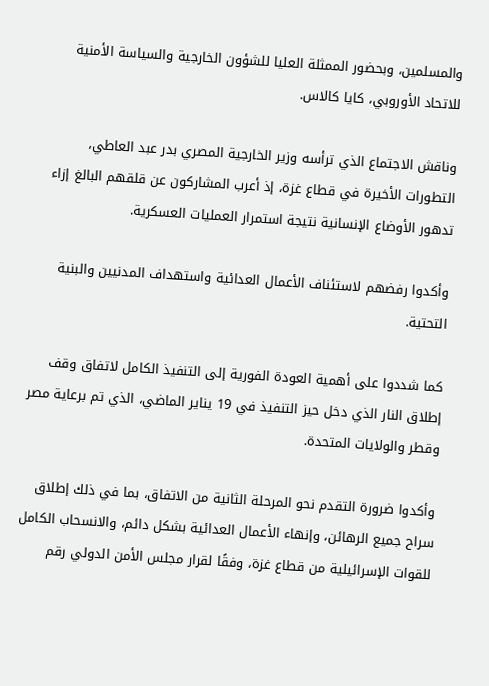والمسلمين، وبحضور الممثلة العليا للشؤون الخارجية والسياسة الأمنية للاتحاد الأوروبي، كايا كالاس.

وناقش الاجتماع الذي ترأسه وزير الخارجية المصري بدر عبد العاطي، التطورات الأخيرة في قطاع غزة، إذ أعرب المشاركون عن قلقهم البالغ إزاء تدهور الأوضاع الإنسانية نتيجة استمرار العمليات العسكرية.

وأكدوا رفضهم لاستئناف الأعمال العدائية واستهداف المدنيين والبنية التحتية.

كما شددوا على أهمية العودة الفورية إلى التنفيذ الكامل لاتفاق وقف إطلاق النار الذي دخل حيز التنفيذ في 19 يناير الماضي، الذي تم برعاية مصر وقطر والولايات المتحدة.

وأكدوا ضرورة التقدم نحو المرحلة الثانية من الاتفاق، بما في ذلك إطلاق سراح جميع الرهائن، وإنهاء الأعمال العدائية بشكل دائم، والانسحاب الكامل للقوات الإسرائيلية من قطاع غزة، وفقًا لقرار مجلس الأمن الدولي رقم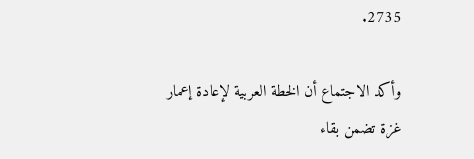2735.

وأكد الاجتماع أن الخطة العربية لإعادة إعمار غزة تضمن بقاء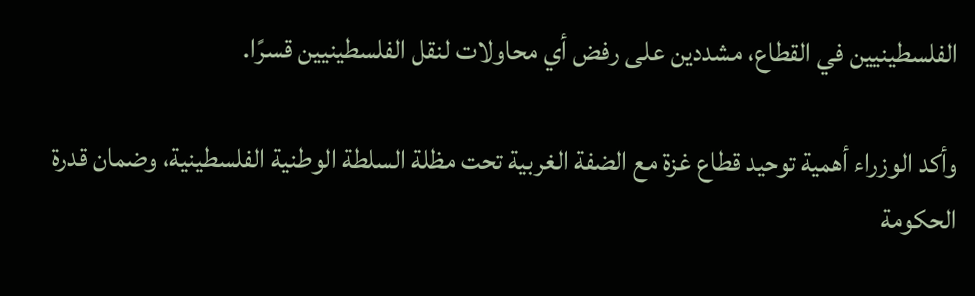الفلسطينيين في القطاع، مشددين على رفض أي محاولات لنقل الفلسطينيين قسرًا.

وأكد الوزراء أهمية توحيد قطاع غزة مع الضفة الغربية تحت مظلة السلطة الوطنية الفلسطينية، وضمان قدرة الحكومة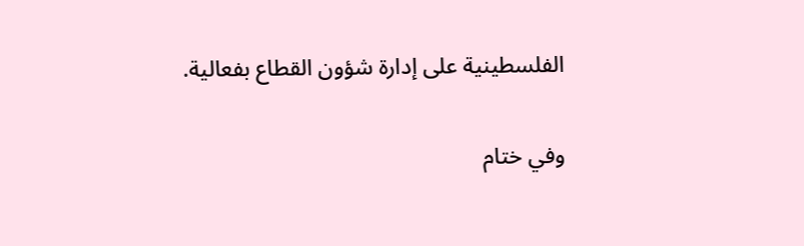الفلسطينية على إدارة شؤون القطاع بفعالية.

وفي ختام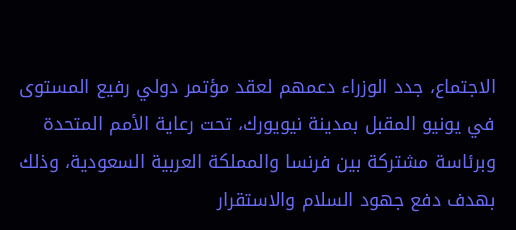الاجتماع، جدد الوزراء دعمهم لعقد مؤتمر دولي رفيع المستوى في يونيو المقبل بمدينة نيويورك، تحت رعاية الأمم المتحدة وبرئاسة مشتركة بين فرنسا والمملكة العربية السعودية، وذلك بهدف دفع جهود السلام والاستقرار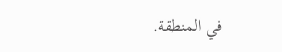في المنطقة.